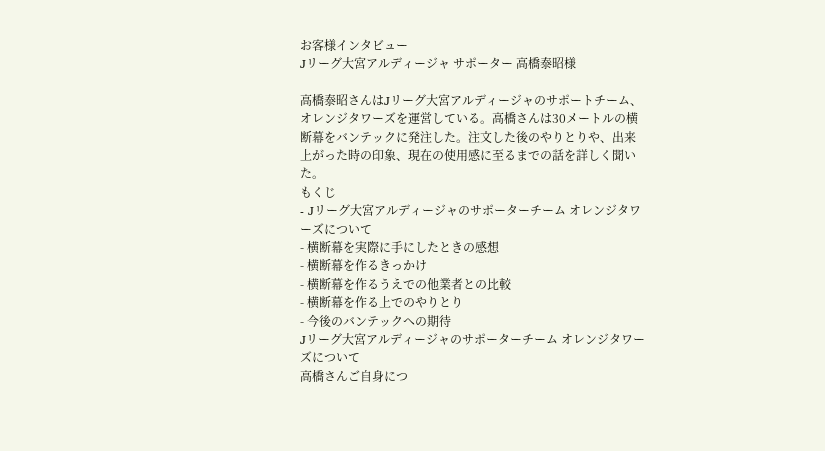お客様インタビュー
Jリーグ大宮アルディージャ サポーター 高橋泰昭様

高橋泰昭さんはJリーグ大宮アルディージャのサポートチーム、オレンジタワーズを運営している。高橋さんは30メートルの横断幕をバンテックに発注した。注文した後のやりとりや、出来上がった時の印象、現在の使用感に至るまでの話を詳しく聞いた。
もくじ
- Jリーグ大宮アルディージャのサポーターチーム オレンジタワーズについて
- 横断幕を実際に手にしたときの感想
- 横断幕を作るきっかけ
- 横断幕を作るうえでの他業者との比較
- 横断幕を作る上でのやりとり
- 今後のバンテックへの期待
Jリーグ大宮アルディージャのサポーターチーム オレンジタワーズについて
高橋さんご自身につ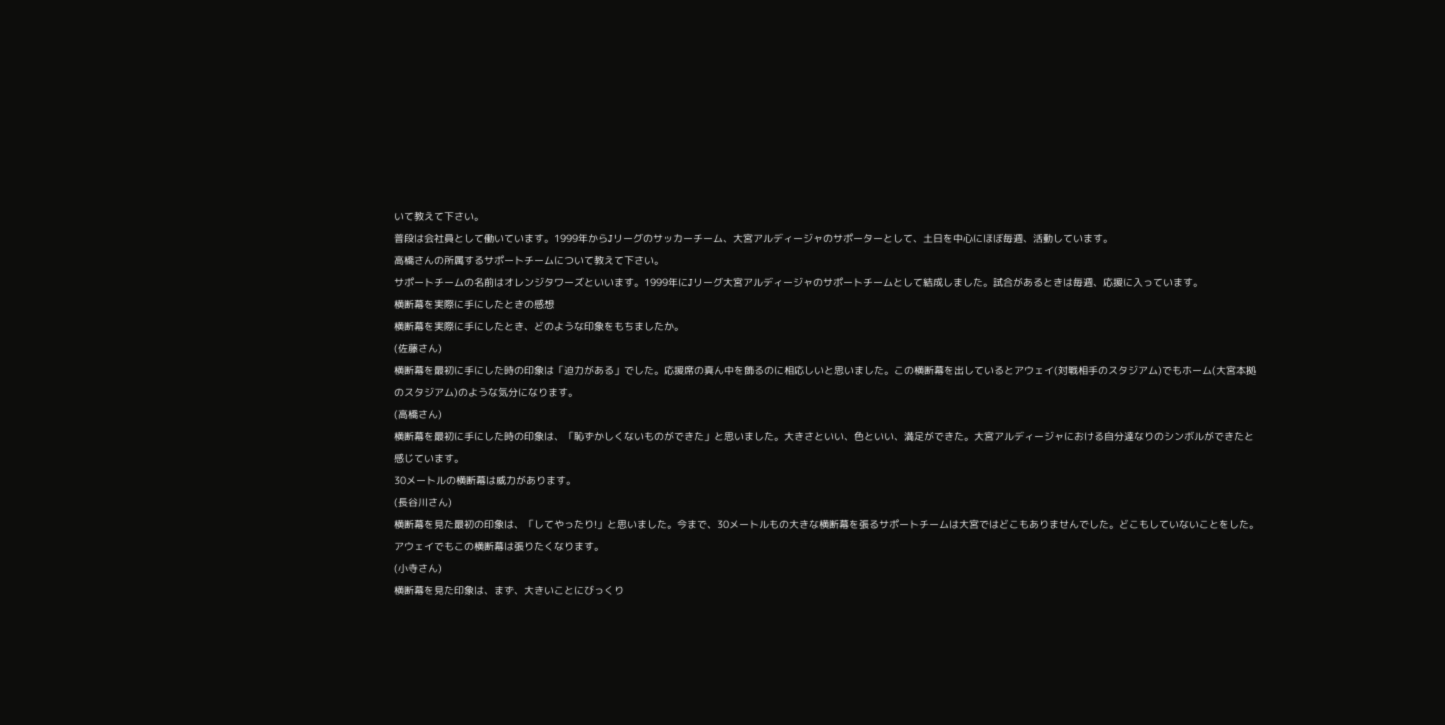いて教えて下さい。
普段は会社員として働いています。1999年からJリーグのサッカーチーム、大宮アルディージャのサポーターとして、土日を中心にほぼ毎週、活動しています。
高橋さんの所属するサポートチームについて教えて下さい。
サポートチームの名前はオレンジタワーズといいます。1999年にJリーグ大宮アルディージャのサポートチームとして結成しました。試合があるときは毎週、応援に入っています。
横断幕を実際に手にしたときの感想
横断幕を実際に手にしたとき、どのような印象をもちましたか。
(佐藤さん)
横断幕を最初に手にした時の印象は「迫力がある」でした。応援席の真ん中を飾るのに相応しいと思いました。この横断幕を出しているとアウェイ(対戦相手のスタジアム)でもホーム(大宮本拠のスタジアム)のような気分になります。
(高橋さん)
横断幕を最初に手にした時の印象は、「恥ずかしくないものができた」と思いました。大きさといい、色といい、満足ができた。大宮アルディージャにおける自分達なりのシンボルができたと感じています。
30メートルの横断幕は威力があります。
(長谷川さん)
横断幕を見た最初の印象は、「してやったり!」と思いました。今まで、30メートルもの大きな横断幕を張るサポートチームは大宮ではどこもありませんでした。どこもしていないことをした。
アウェイでもこの横断幕は張りたくなります。
(小寺さん)
横断幕を見た印象は、まず、大きいことにびっくり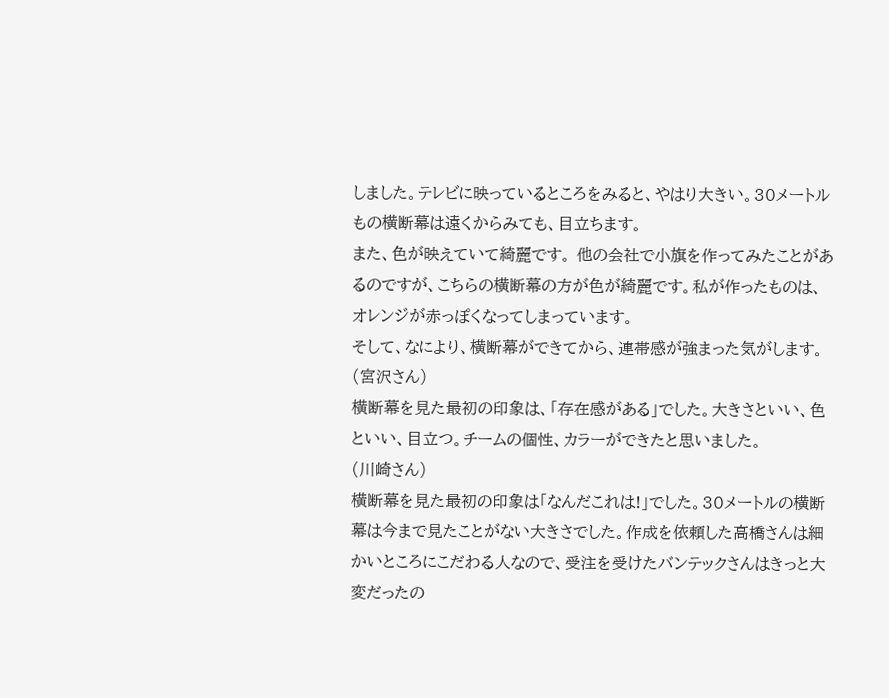しました。テレビに映っているところをみると、やはり大きい。30メートルもの横断幕は遠くからみても、目立ちます。
また、色が映えていて綺麗です。 他の会社で小旗を作ってみたことがあるのですが、こちらの横断幕の方が色が綺麗です。私が作ったものは、オレンジが赤っぽくなってしまっています。
そして、なにより、横断幕ができてから、連帯感が強まった気がします。
(宮沢さん)
横断幕を見た最初の印象は、「存在感がある」でした。大きさといい、色といい、目立つ。チームの個性、カラーができたと思いました。
(川崎さん)
横断幕を見た最初の印象は「なんだこれは!」でした。30メートルの横断幕は今まで見たことがない大きさでした。作成を依頼した高橋さんは細かいところにこだわる人なので、受注を受けたバンテックさんはきっと大変だったの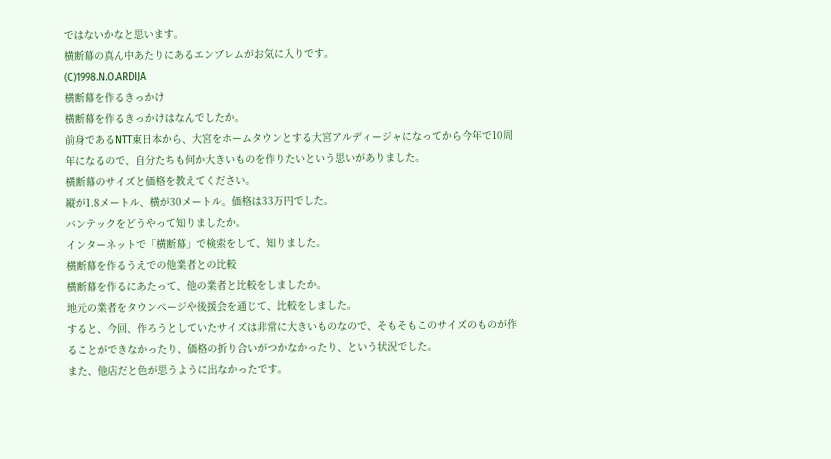ではないかなと思います。
横断幕の真ん中あたりにあるエンブレムがお気に入りです。
(C)1998.N.O.ARDIJA
横断幕を作るきっかけ
横断幕を作るきっかけはなんでしたか。
前身であるNTT東日本から、大宮をホームタウンとする大宮アルディージャになってから今年で10周年になるので、自分たちも何か大きいものを作りたいという思いがありました。
横断幕のサイズと価格を教えてください。
縦が1.8メートル、横が30メートル。価格は33万円でした。
バンテックをどうやって知りましたか。
インターネットで「横断幕」で検索をして、知りました。
横断幕を作るうえでの他業者との比較
横断幕を作るにあたって、他の業者と比較をしましたか。
地元の業者をタウンページや後援会を通じて、比較をしました。
すると、今回、作ろうとしていたサイズは非常に大きいものなので、そもそもこのサイズのものが作ることができなかったり、価格の折り合いがつかなかったり、という状況でした。
また、他店だと色が思うように出なかったです。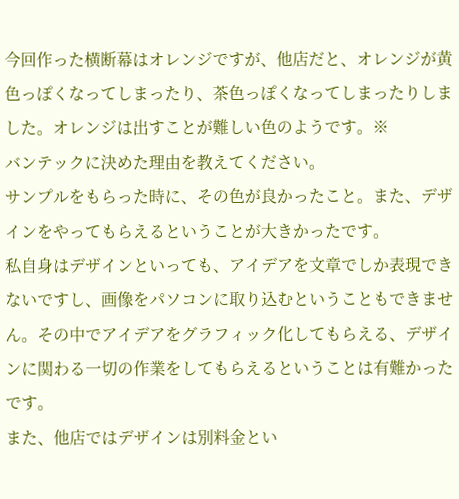今回作った横断幕はオレンジですが、他店だと、オレンジが黄色っぽくなってしまったり、茶色っぽくなってしまったりしました。オレンジは出すことが難しい色のようです。※
バンテックに決めた理由を教えてください。
サンプルをもらった時に、その色が良かったこと。また、デザインをやってもらえるということが大きかったです。
私自身はデザインといっても、アイデアを文章でしか表現できないですし、画像をパソコンに取り込むということもできません。その中でアイデアをグラフィック化してもらえる、デザインに関わる一切の作業をしてもらえるということは有難かったです。
また、他店ではデザインは別料金とい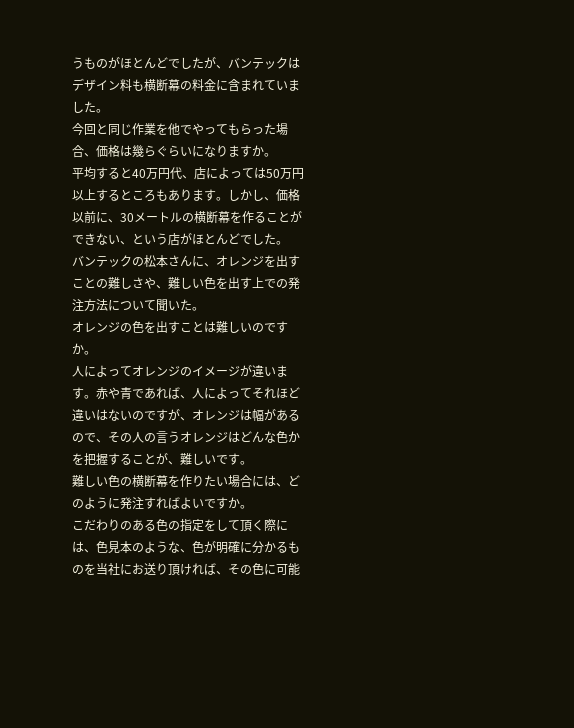うものがほとんどでしたが、バンテックはデザイン料も横断幕の料金に含まれていました。
今回と同じ作業を他でやってもらった場合、価格は幾らぐらいになりますか。
平均すると40万円代、店によっては50万円以上するところもあります。しかし、価格以前に、30メートルの横断幕を作ることができない、という店がほとんどでした。
バンテックの松本さんに、オレンジを出すことの難しさや、難しい色を出す上での発注方法について聞いた。
オレンジの色を出すことは難しいのですか。
人によってオレンジのイメージが違います。赤や青であれば、人によってそれほど違いはないのですが、オレンジは幅があるので、その人の言うオレンジはどんな色かを把握することが、難しいです。
難しい色の横断幕を作りたい場合には、どのように発注すればよいですか。
こだわりのある色の指定をして頂く際には、色見本のような、色が明確に分かるものを当社にお送り頂ければ、その色に可能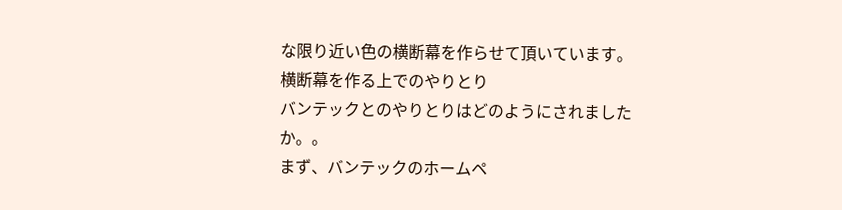な限り近い色の横断幕を作らせて頂いています。
横断幕を作る上でのやりとり
バンテックとのやりとりはどのようにされましたか。。
まず、バンテックのホームペ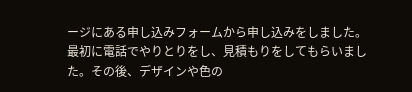ージにある申し込みフォームから申し込みをしました。
最初に電話でやりとりをし、見積もりをしてもらいました。その後、デザインや色の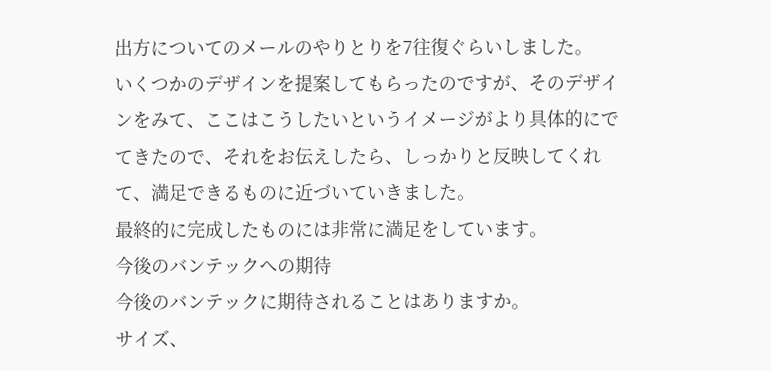出方についてのメールのやりとりを7往復ぐらいしました。
いくつかのデザインを提案してもらったのですが、そのデザインをみて、ここはこうしたいというイメージがより具体的にでてきたので、それをお伝えしたら、しっかりと反映してくれて、満足できるものに近づいていきました。
最終的に完成したものには非常に満足をしています。
今後のバンテックへの期待
今後のバンテックに期待されることはありますか。
サイズ、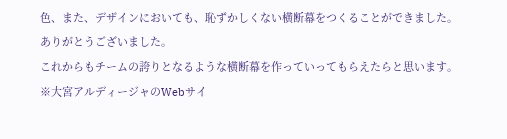色、また、デザインにおいても、恥ずかしくない横断幕をつくることができました。 ありがとうございました。
これからもチームの誇りとなるような横断幕を作っていってもらえたらと思います。
※大宮アルディージャのWebサイ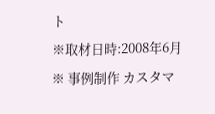ト
※取材日時:2008年6月
※ 事例制作 カスタマ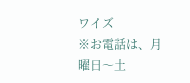ワイズ
※お電話は、月曜日〜土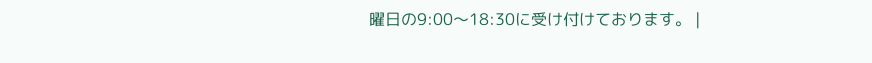曜日の9:00〜18:30に受け付けております。 |